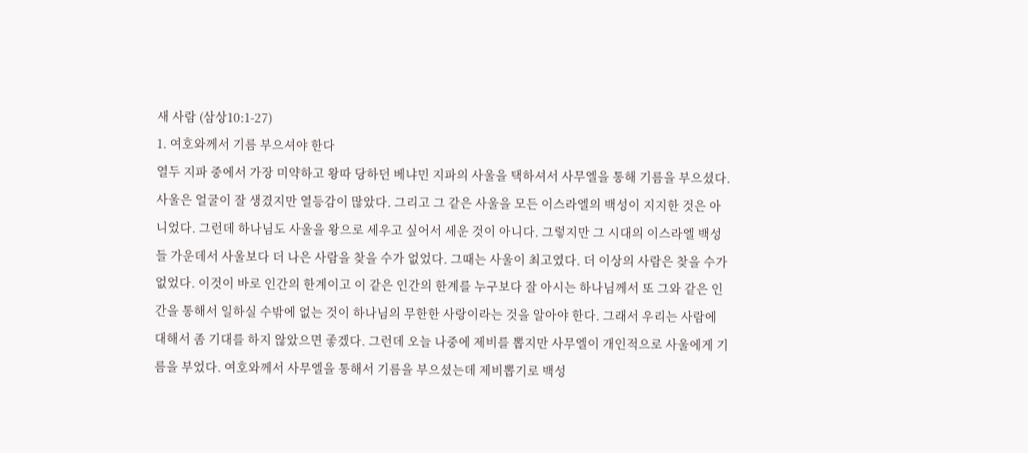새 사람 (삼상10:1-27)
1. 여호와께서 기름 부으셔야 한다
열두 지파 중에서 가장 미약하고 왕따 당하던 베냐민 지파의 사울을 택하셔서 사무엘을 통해 기름을 부으셨다. 사울은 얼굴이 잘 생겼지만 열등감이 많았다. 그리고 그 같은 사울을 모든 이스라엘의 백성이 지지한 것은 아니었다. 그런데 하나님도 사울을 왕으로 세우고 싶어서 세운 것이 아니다. 그렇지만 그 시대의 이스라엘 백성들 가운데서 사울보다 더 나은 사람을 찾을 수가 없었다. 그때는 사울이 최고였다. 더 이상의 사람은 찾을 수가 없었다. 이것이 바로 인간의 한계이고 이 같은 인간의 한계를 누구보다 잘 아시는 하나님께서 또 그와 같은 인간을 통해서 일하실 수밖에 없는 것이 하나님의 무한한 사랑이라는 것을 알아야 한다. 그래서 우리는 사람에 대해서 좀 기대를 하지 않았으면 좋겠다. 그런데 오늘 나중에 제비를 뽑지만 사무엘이 개인적으로 사울에게 기름을 부었다. 여호와께서 사무엘을 통해서 기름을 부으셨는데 제비뽑기로 백성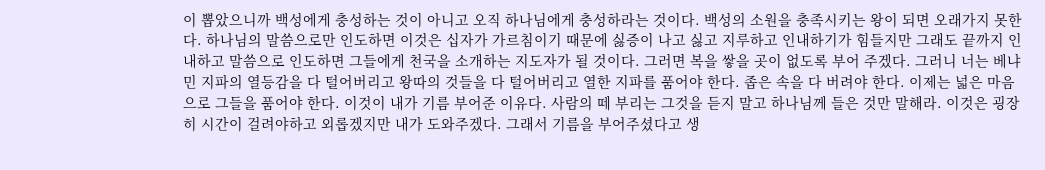이 뽑았으니까 백성에게 충성하는 것이 아니고 오직 하나님에게 충성하라는 것이다. 백성의 소원을 충족시키는 왕이 되면 오래가지 못한다. 하나님의 말씀으로만 인도하면 이것은 십자가 가르침이기 때문에 싫증이 나고 싫고 지루하고 인내하기가 힘들지만 그래도 끝까지 인내하고 말씀으로 인도하면 그들에게 천국을 소개하는 지도자가 될 것이다. 그러면 복을 쌓을 곳이 없도록 부어 주겠다. 그러니 너는 베냐민 지파의 열등감을 다 털어버리고 왕따의 것들을 다 털어버리고 열한 지파를 품어야 한다. 좁은 속을 다 버려야 한다. 이제는 넓은 마음으로 그들을 품어야 한다. 이것이 내가 기름 부어준 이유다. 사람의 떼 부리는 그것을 듣지 말고 하나님께 들은 것만 말해라. 이것은 굉장히 시간이 걸려야하고 외롭겠지만 내가 도와주겠다. 그래서 기름을 부어주셨다고 생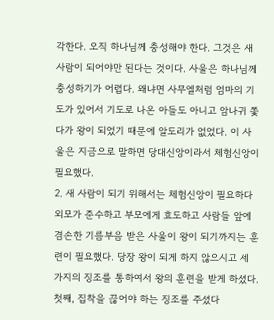각한다. 오직 하나님께 충성해야 한다. 그것은 새사람이 되어야만 된다는 것이다. 사울은 하나님께 충성하기가 어렵다. 왜냐면 사무엘처럼 엄마의 기도가 있어서 기도로 나온 아들도 아니고 암나귀 쫓다가 왕이 되었기 때문에 알도리가 없었다. 이 사울은 지금으로 말하면 당대신앙이라서 체험신앙이 필요했다.
2. 새 사람이 되기 위해서는 체험신앙이 필요하다
외모가 준수하고 부모에게 효도하고 사람들 앞에 겸손한 기름부음 받은 사울이 왕이 되기까지는 훈련이 필요했다. 당장 왕이 되게 하지 않으시고 세 가지의 징조를 통하여서 왕의 훈련을 받게 하셨다.
첫째, 집착을 끊어야 하는 징조를 주셨다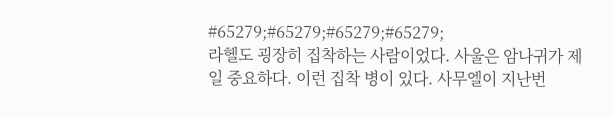#65279;#65279;#65279;#65279;
라헬도 굉장히 집착하는 사람이었다. 사울은 암나귀가 제일 중요하다. 이런 집착 병이 있다. 사무엘이 지난번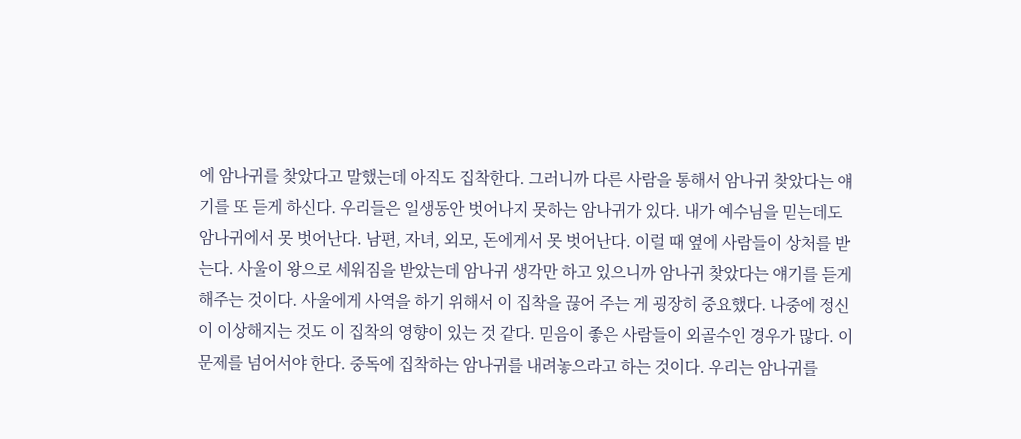에 암나귀를 찾았다고 말했는데 아직도 집착한다. 그러니까 다른 사람을 통해서 암나귀 찾았다는 얘기를 또 듣게 하신다. 우리들은 일생동안 벗어나지 못하는 암나귀가 있다. 내가 예수님을 믿는데도 암나귀에서 못 벗어난다. 남편, 자녀, 외모, 돈에게서 못 벗어난다. 이럴 때 옆에 사람들이 상처를 받는다. 사울이 왕으로 세워짐을 받았는데 암나귀 생각만 하고 있으니까 암나귀 찾았다는 얘기를 듣게 해주는 것이다. 사울에게 사역을 하기 위해서 이 집착을 끊어 주는 게 굉장히 중요했다. 나중에 정신이 이상해지는 것도 이 집착의 영향이 있는 것 같다. 믿음이 좋은 사람들이 외골수인 경우가 많다. 이 문제를 넘어서야 한다. 중독에 집착하는 암나귀를 내려놓으라고 하는 것이다. 우리는 암나귀를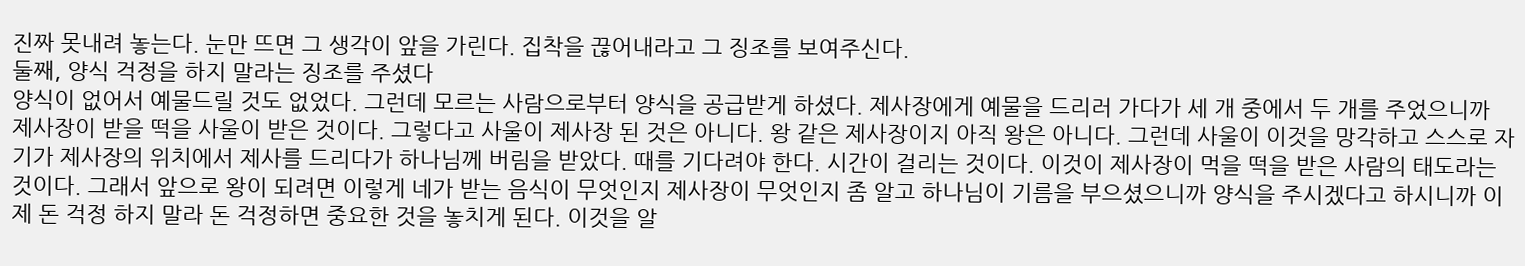진짜 못내려 놓는다. 눈만 뜨면 그 생각이 앞을 가린다. 집착을 끊어내라고 그 징조를 보여주신다.
둘째, 양식 걱정을 하지 말라는 징조를 주셨다
양식이 없어서 예물드릴 것도 없었다. 그런데 모르는 사람으로부터 양식을 공급받게 하셨다. 제사장에게 예물을 드리러 가다가 세 개 중에서 두 개를 주었으니까 제사장이 받을 떡을 사울이 받은 것이다. 그렇다고 사울이 제사장 된 것은 아니다. 왕 같은 제사장이지 아직 왕은 아니다. 그런데 사울이 이것을 망각하고 스스로 자기가 제사장의 위치에서 제사를 드리다가 하나님께 버림을 받았다. 때를 기다려야 한다. 시간이 걸리는 것이다. 이것이 제사장이 먹을 떡을 받은 사람의 태도라는 것이다. 그래서 앞으로 왕이 되려면 이렇게 네가 받는 음식이 무엇인지 제사장이 무엇인지 좀 알고 하나님이 기름을 부으셨으니까 양식을 주시겠다고 하시니까 이제 돈 걱정 하지 말라 돈 걱정하면 중요한 것을 놓치게 된다. 이것을 알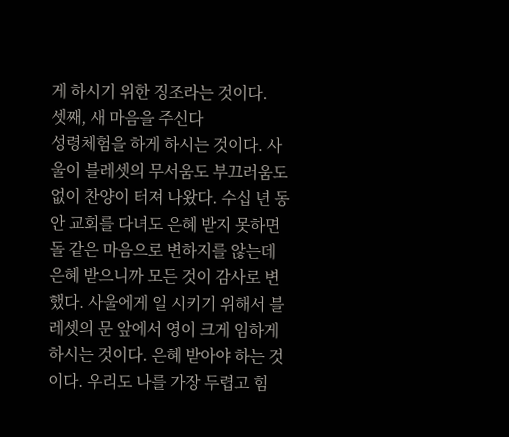게 하시기 위한 징조라는 것이다.
셋째, 새 마음을 주신다
성령체험을 하게 하시는 것이다. 사울이 블레셋의 무서움도 부끄러움도 없이 찬양이 터져 나왔다. 수십 년 동안 교회를 다녀도 은혜 받지 못하면 돌 같은 마음으로 변하지를 않는데 은혜 받으니까 모든 것이 감사로 변했다. 사울에게 일 시키기 위해서 블레셋의 문 앞에서 영이 크게 임하게 하시는 것이다. 은혜 받아야 하는 것이다. 우리도 나를 가장 두렵고 힘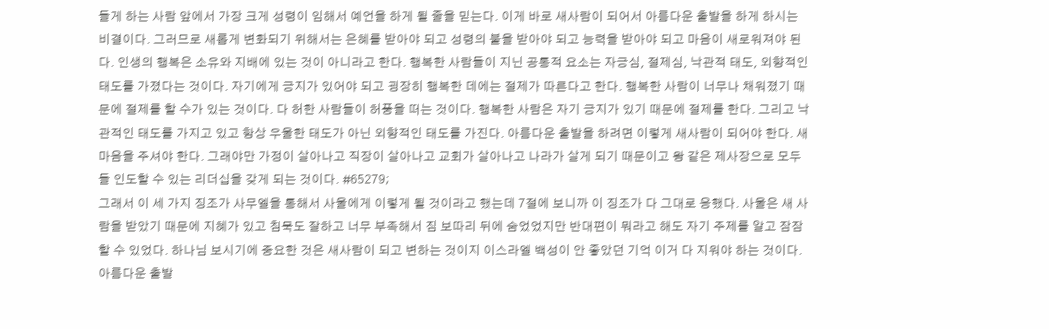들게 하는 사람 앞에서 가장 크게 성령이 임해서 예언을 하게 될 줄을 믿는다. 이게 바로 새사람이 되어서 아름다운 출발을 하게 하시는 비결이다. 그러므로 새롭게 변화되기 위해서는 은혜를 받아야 되고 성령의 불을 받아야 되고 능력을 받아야 되고 마음이 새로워져야 된다. 인생의 행복은 소유와 지배에 있는 것이 아니라고 한다. 행복한 사람들이 지닌 공통적 요소는 자긍심, 절제심, 낙관적 태도, 외향적인 태도를 가졌다는 것이다. 자기에게 긍지가 있어야 되고 굉장히 행복한 데에는 절제가 따른다고 한다. 행복한 사람이 너무나 채워졌기 때문에 절제를 할 수가 있는 것이다. 다 허한 사람들이 허풍을 떠는 것이다. 행복한 사람은 자기 긍지가 있기 때문에 절제를 한다. 그리고 낙관적인 태도를 가지고 있고 항상 우울한 태도가 아닌 외향적인 태도를 가진다. 아름다운 출발을 하려면 이렇게 새사람이 되어야 한다. 새 마음을 주셔야 한다. 그래야만 가정이 살아나고 직장이 살아나고 교회가 살아나고 나라가 살게 되기 때문이고 왕 같은 제사장으로 모두들 인도할 수 있는 리더십을 갖게 되는 것이다. #65279;
그래서 이 세 가지 징조가 사무엘을 통해서 사울에게 이렇게 될 것이라고 했는데 7절에 보니까 이 징조가 다 그대로 응했다. 사울은 새 사람을 받았기 때문에 지혜가 있고 침묵도 잘하고 너무 부족해서 짐 보따리 뒤에 숨었었지만 반대편이 뭐라고 해도 자기 주제를 알고 잠잠할 수 있었다. 하나님 보시기에 중요한 것은 새사람이 되고 변하는 것이지 이스라엘 백성이 안 좋았던 기억 이거 다 지워야 하는 것이다. 아름다운 출발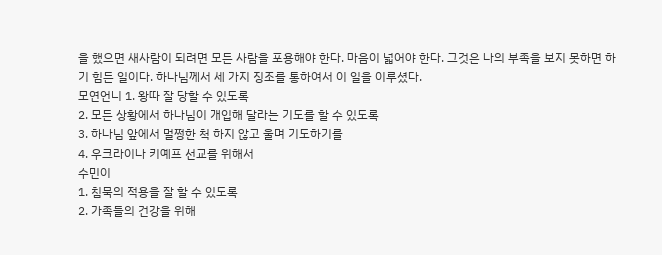을 했으면 새사람이 되려면 모든 사람을 포용해야 한다. 마음이 넓어야 한다. 그것은 나의 부족을 보지 못하면 하기 힘든 일이다. 하나님께서 세 가지 징조를 통하여서 이 일을 이루셨다.
모연언니 1. 왕따 잘 당할 수 있도록
2. 모든 상황에서 하나님이 개입해 달라는 기도를 할 수 있도록
3. 하나님 앞에서 멀쩡한 척 하지 않고 울며 기도하기를
4. 우크라이나 키예프 선교를 위해서
수민이
1. 침묵의 적용을 잘 할 수 있도록
2. 가족들의 건강을 위해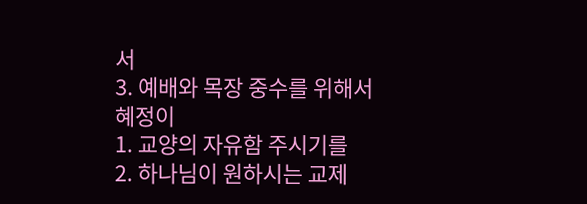서
3. 예배와 목장 중수를 위해서
혜정이
1. 교양의 자유함 주시기를
2. 하나님이 원하시는 교제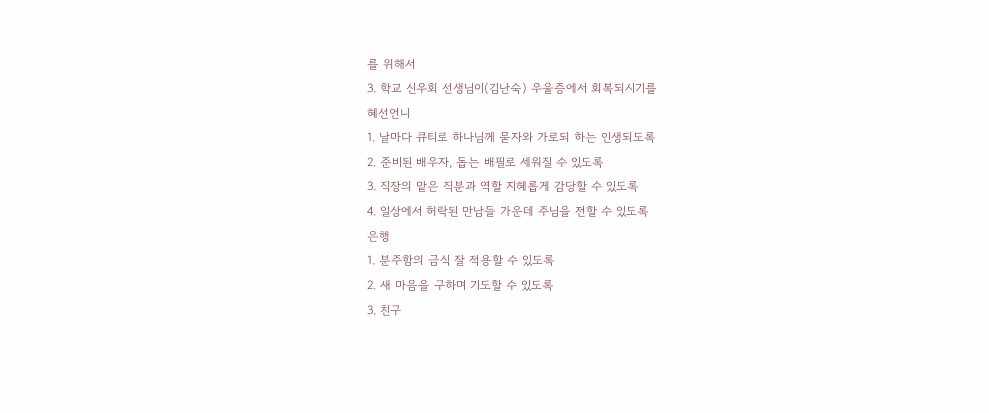를 위해서
3. 학교 신우회 선생님이(김난숙) 우울증에서 회복되시기를
혜선언니
1. 날마다 큐티로 하나님께 묻자와 가로되 하는 인생되도록
2. 준비된 배우자, 돕는 배필로 세워질 수 있도록
3. 직장의 맡은 직분과 역할 지혜롭게 감당할 수 있도록
4. 일상에서 허락된 만남들 가운데 주님을 전할 수 있도록
은행
1. 분주함의 금식 잘 적용할 수 있도록
2. 새 마음을 구하며 기도할 수 있도록
3. 친구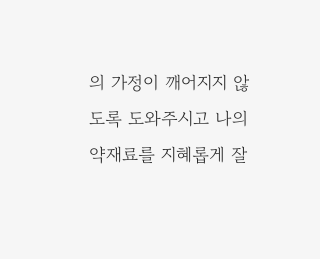의 가정이 깨어지지 않도록 도와주시고 나의 약재료를 지혜롭게 잘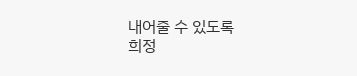내어줄 수 있도록
희정